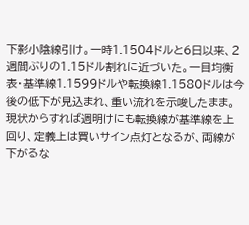下影小陰線引け。一時1.1504ドルと6日以来、2週間ぶりの1.15ドル割れに近づいた。一目均衡表・基準線1.1599ドルや転換線1.1580ドルは今後の低下が見込まれ、重い流れを示唆したまま。現状からすれば週明けにも転換線が基準線を上回り、定義上は買いサイン点灯となるが、両線が下がるな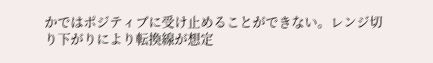かではポジティブに受け止めることができない。レンジ切り下がりにより転換線が想定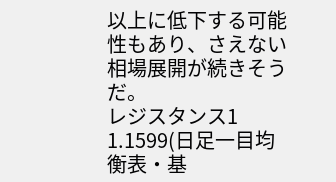以上に低下する可能性もあり、さえない相場展開が続きそうだ。
レジスタンス1 1.1599(日足一目均衡表・基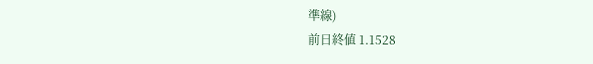準線)
前日終値 1.1528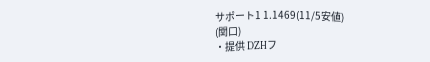サポート1 1.1469(11/5安値)
(関口)
・提供 DZHフ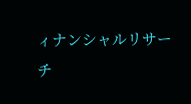ィナンシャルリサーチ